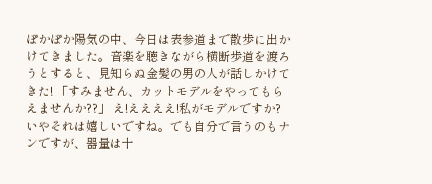ぽかぽか陽気の中、今日は表参道まで散歩に出かけてきました。音楽を聴きながら横断歩道を渡ろうとすると、見知らぬ金髪の男の人が話しかけてきた! 「すみません、カットモデルをやってもらえませんか??」 え!ええええ!私がモデルですか?いやそれは嬉しいですね。でも自分で言うのもナンですが、器量は十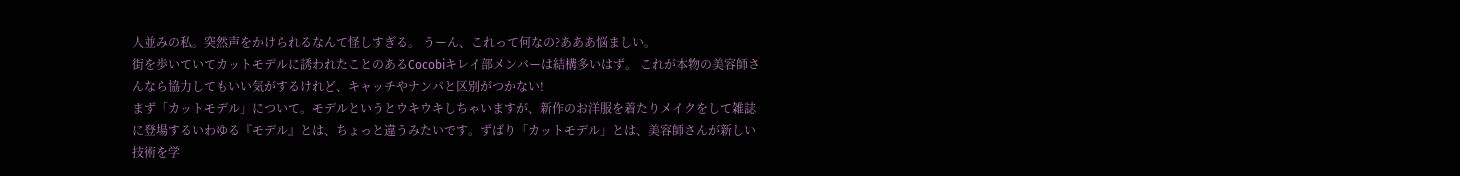人並みの私。突然声をかけられるなんて怪しすぎる。 うーん、これって何なの?あああ悩ましい。
街を歩いていてカットモデルに誘われたことのあるCocobiキレイ部メンバーは結構多いはず。 これが本物の美容師さんなら協力してもいい気がするけれど、キャッチやナンパと区別がつかない!
まず「カットモデル」について。モデルというとウキウキしちゃいますが、新作のお洋服を着たりメイクをして雑誌に登場するいわゆる『モデル』とは、ちょっと違うみたいです。ずばり「カットモデル」とは、美容師さんが新しい技術を学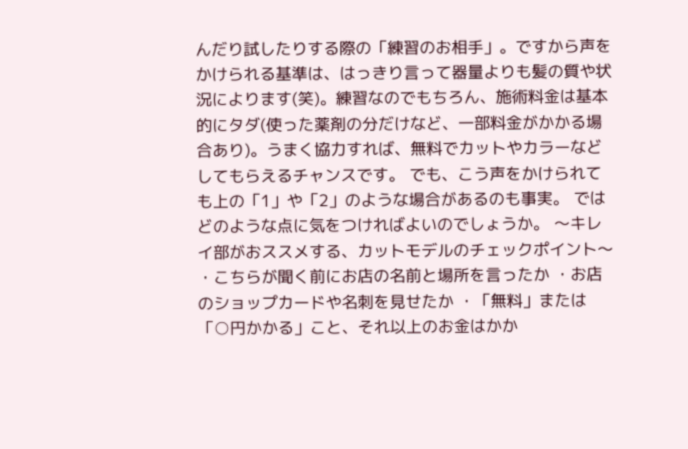んだり試したりする際の「練習のお相手」。ですから声をかけられる基準は、はっきり言って器量よりも髪の質や状況によります(笑)。練習なのでもちろん、施術料金は基本的にタダ(使った薬剤の分だけなど、一部料金がかかる場合あり)。うまく協力すれば、無料でカットやカラーなどしてもらえるチャンスです。 でも、こう声をかけられても上の「1」や「2」のような場合があるのも事実。 ではどのような点に気をつければよいのでしょうか。 〜キレイ部がおススメする、カットモデルのチェックポイント〜 ・こちらが聞く前にお店の名前と場所を言ったか ・お店のショップカードや名刺を見せたか ・「無料」または「○円かかる」こと、それ以上のお金はかか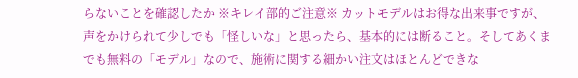らないことを確認したか ※キレイ部的ご注意※ カットモデルはお得な出来事ですが、声をかけられて少しでも「怪しいな」と思ったら、基本的には断ること。そしてあくまでも無料の「モデル」なので、施術に関する細かい注文はほとんどできな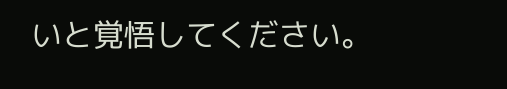いと覚悟してください。